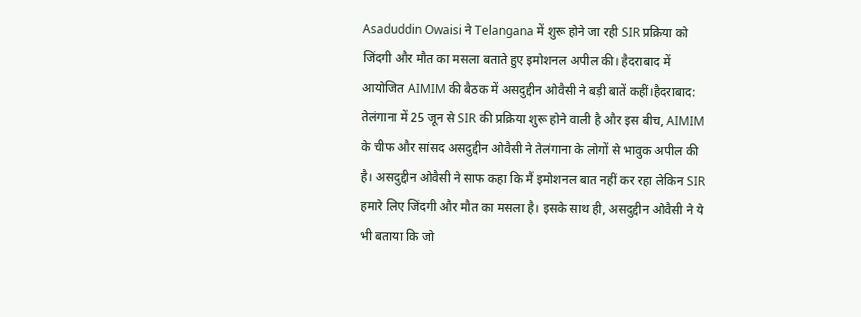Asaduddin Owaisi ने Telangana में शुरू होने जा रही SIR प्रक्रिया को जिंदगी और मौत का मसला बताते हुए इमोशनल अपील की। हैदराबाद में आयोजित AIMIM की बैठक में असदुद्दीन ओवैसी ने बड़ी बातें कहीं।हैदराबाद: तेलंगाना में 25 जून से SIR की प्रक्रिया शुरू होने वाली है और इस बीच, AIMIM के चीफ और सांसद असदुद्दीन ओवैसी ने तेलंगाना के लोगों से भावुक अपील की है। असदुद्दीन ओवैसी ने साफ कहा कि मैं इमोशनल बात नहीं कर रहा लेकिन SIR हमारे लिए जिंदगी और मौत का मसला है। इसके साथ ही, असदुद्दीन ओवैसी ने ये भी बताया कि जो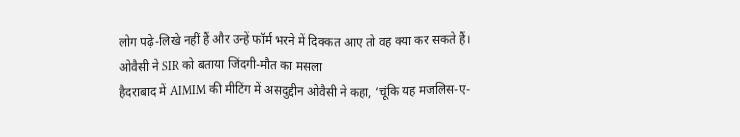लोग पढ़े-लिखे नहीं हैं और उन्हें फॉर्म भरने में दिक्कत आए तो वह क्या कर सकते हैं।
ओवैसी ने SIR को बताया जिंदगी-मौत का मसला
हैदराबाद में AIMIM की मीटिंग में असदुद्दीन ओवैसी ने कहा, ‘चूंकि यह मजलिस-ए-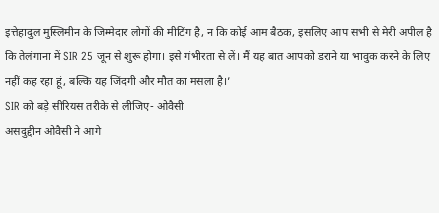इत्तेहादुल मुस्लिमीन के जिम्मेदार लोगों की मीटिंग है, न कि कोई आम बैठक, इसलिए आप सभी से मेरी अपील है कि तेलंगाना में SIR 25 जून से शुरू होगा। इसे गंभीरता से लें। मैं यह बात आपको डराने या भावुक करने के लिए नहीं कह रहा हूं, बल्कि यह जिंदगी और मौत का मसला है।’
SIR को बड़े सीरियस तरीके से लीजिए- ओवैसी
असदुद्दीन ओवैसी ने आगे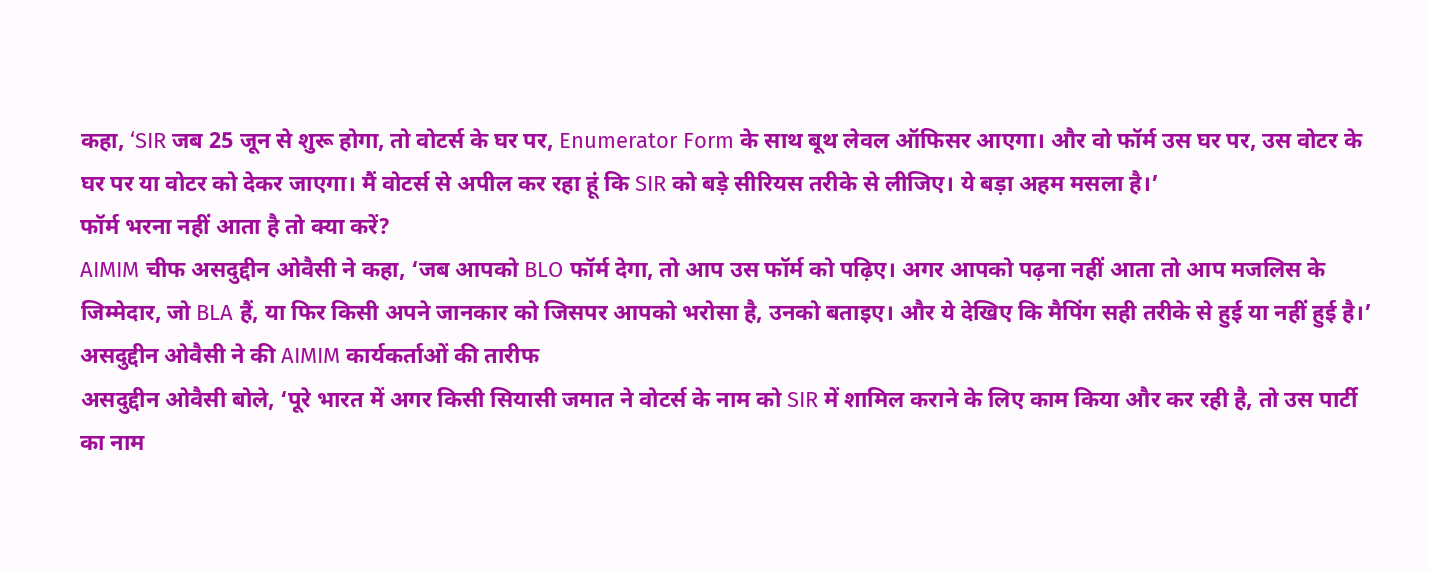कहा, ‘SIR जब 25 जून से शुरू होगा, तो वोटर्स के घर पर, Enumerator Form के साथ बूथ लेवल ऑफिसर आएगा। और वो फॉर्म उस घर पर, उस वोटर के घर पर या वोटर को देकर जाएगा। मैं वोटर्स से अपील कर रहा हूं कि SIR को बड़े सीरियस तरीके से लीजिए। ये बड़ा अहम मसला है।’
फॉर्म भरना नहीं आता है तो क्या करें?
AIMIM चीफ असदुद्दीन ओवैसी ने कहा, ‘जब आपको BLO फॉर्म देगा, तो आप उस फॉर्म को पढ़िए। अगर आपको पढ़ना नहीं आता तो आप मजलिस के जिम्मेदार, जो BLA हैं, या फिर किसी अपने जानकार को जिसपर आपको भरोसा है, उनको बताइए। और ये देखिए कि मैपिंग सही तरीके से हुई या नहीं हुई है।’
असदुद्दीन ओवैसी ने की AIMIM कार्यकर्ताओं की तारीफ
असदुद्दीन ओवैसी बोले, ‘पूरे भारत में अगर किसी सियासी जमात ने वोटर्स के नाम को SIR में शामिल कराने के लिए काम किया और कर रही है, तो उस पार्टी का नाम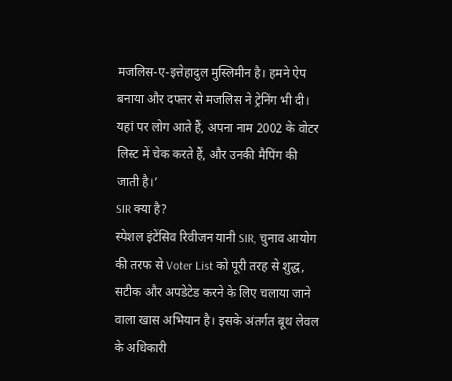मजलिस-ए-इत्तेहादुल मुस्लिमीन है। हमने ऐप बनाया और दफ्तर से मजलिस ने ट्रेनिंग भी दी। यहां पर लोग आते हैं, अपना नाम 2002 के वोटर लिस्ट में चेक करते हैं, और उनकी मैपिंग की जाती है।’
SIR क्या है?
स्पेशल इंटेंसिव रिवीजन यानी SIR, चुनाव आयोग की तरफ से Voter List को पूरी तरह से शुद्ध, सटीक और अपडेटेड करने के लिए चलाया जाने वाला खास अभियान है। इसके अंतर्गत बूथ लेवल के अधिकारी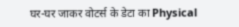घर-घर जाकर वोटर्स के डेटा का Physical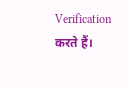Verification करते हैं।